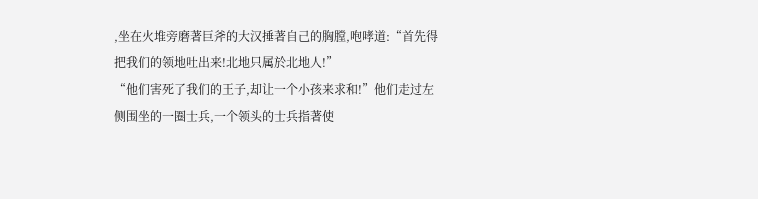,坐在火堆旁磨著巨斧的大汉捶著自己的胸膛,咆哮道:“首先得把我们的领地吐出来!北地只属於北地人!”
“他们害死了我们的王子,却让一个小孩来求和!”他们走过左侧围坐的一圈士兵,一个领头的士兵指著使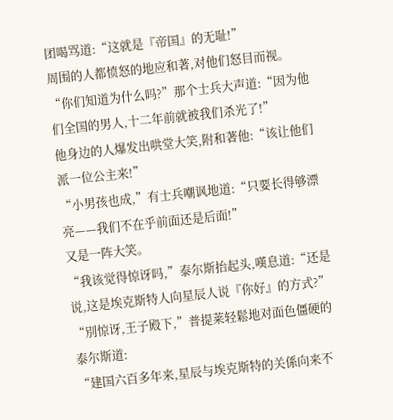团喝骂道:“这就是『帝国』的无耻!”
周围的人都愤怒的地应和著,对他们怒目而视。
“你们知道为什么吗?”那个士兵大声道:“因为他们全国的男人,十二年前就被我们杀光了!”
他身边的人爆发出哄堂大笑,附和著他:“该让他们派一位公主来!”
“小男孩也成,”有士兵嘲讽地道:“只要长得够漂亮——我们不在乎前面还是后面!”
又是一阵大笑。
“我该觉得惊讶吗,”泰尔斯抬起头,嘆息道:“还是说,这是埃克斯特人向星辰人说『你好』的方式?”
“別惊讶,王子殿下,”普提莱轻鬆地对面色僵硬的泰尔斯道:
“建国六百多年来,星辰与埃克斯特的关係向来不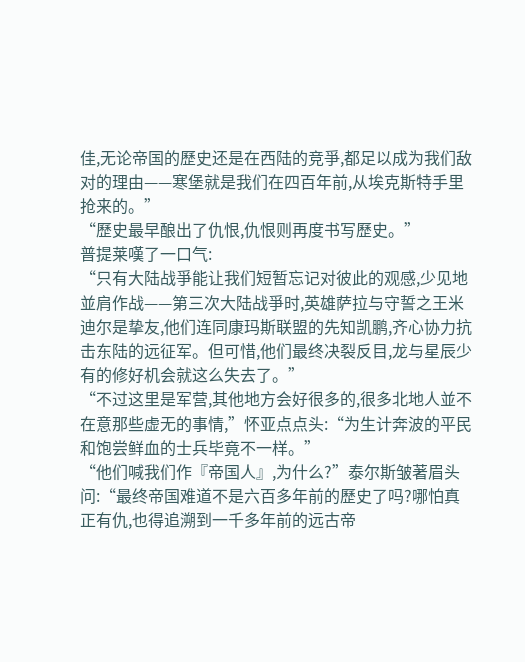佳,无论帝国的歷史还是在西陆的竞爭,都足以成为我们敌对的理由——寒堡就是我们在四百年前,从埃克斯特手里抢来的。”
“歷史最早酿出了仇恨,仇恨则再度书写歷史。”
普提莱嘆了一口气:
“只有大陆战爭能让我们短暂忘记对彼此的观感,少见地並肩作战——第三次大陆战爭时,英雄萨拉与守誓之王米迪尔是挚友,他们连同康玛斯联盟的先知凯鹏,齐心协力抗击东陆的远征军。但可惜,他们最终决裂反目,龙与星辰少有的修好机会就这么失去了。”
“不过这里是军营,其他地方会好很多的,很多北地人並不在意那些虚无的事情,”怀亚点点头:“为生计奔波的平民和饱尝鲜血的士兵毕竟不一样。”
“他们喊我们作『帝国人』,为什么?”泰尔斯皱著眉头问:“最终帝国难道不是六百多年前的歷史了吗?哪怕真正有仇,也得追溯到一千多年前的远古帝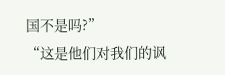国不是吗?”
“这是他们对我们的讽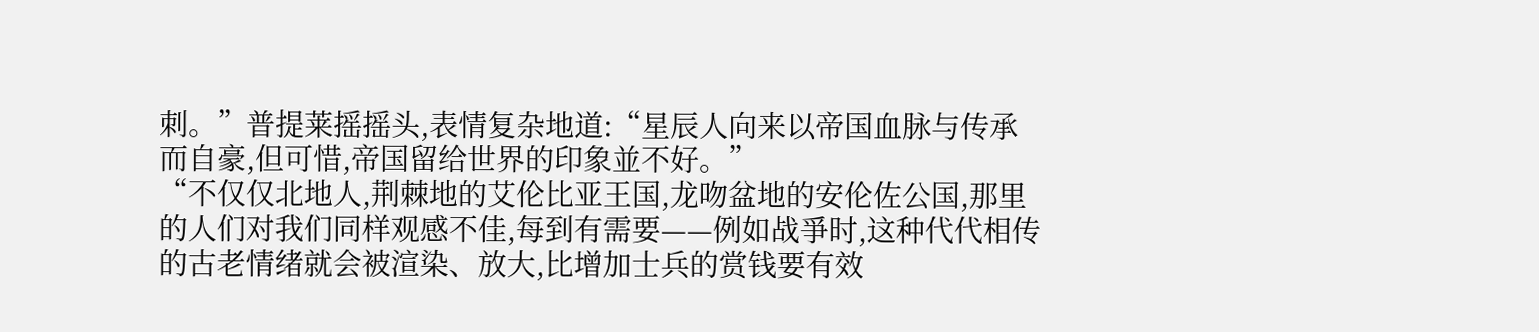刺。”普提莱摇摇头,表情复杂地道:“星辰人向来以帝国血脉与传承而自豪,但可惜,帝国留给世界的印象並不好。”
“不仅仅北地人,荆棘地的艾伦比亚王国,龙吻盆地的安伦佐公国,那里的人们对我们同样观感不佳,每到有需要——例如战爭时,这种代代相传的古老情绪就会被渲染、放大,比增加士兵的赏钱要有效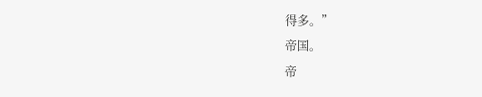得多。”
帝国。
帝